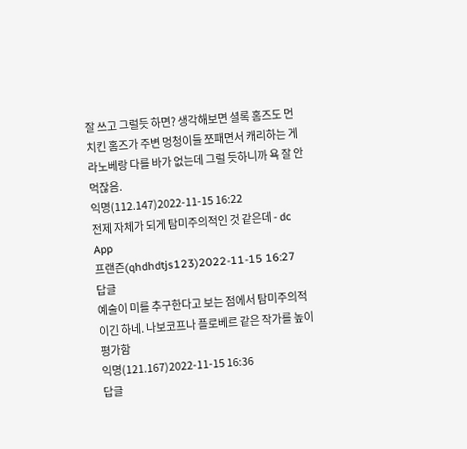잘 쓰고 그럴듯 하면? 생각해보면 셜록 홈즈도 먼치킨 홈즈가 주변 멍청이들 쪼패면서 캐리하는 게 라노베랑 다를 바가 없는데 그럴 듯하니까 욕 잘 안 먹잖음.
익명(112.147)2022-11-15 16:22
전제 자체가 되게 탐미주의적인 것 같은데 - dc App
프랜즌(qhdhdtjs123)2022-11-15 16:27
답글
예술이 미를 추구한다고 보는 점에서 탐미주의적이긴 하네. 나보코프나 플로베르 같은 작가를 높이 평가함
익명(121.167)2022-11-15 16:36
답글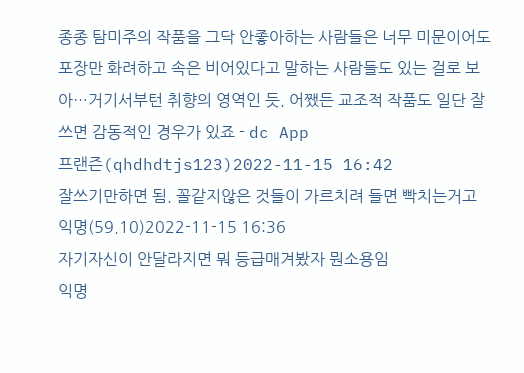종종 탐미주의 작품을 그닥 안좋아하는 사람들은 너무 미문이어도 포장만 화려하고 속은 비어있다고 말하는 사람들도 있는 걸로 보아…거기서부턴 취향의 영역인 듯. 어쨌든 교조적 작품도 일단 잘 쓰면 감동적인 경우가 있죠 - dc App
프랜즌(qhdhdtjs123)2022-11-15 16:42
잘쓰기만하면 됨. 꼴같지않은 것들이 가르치려 들면 빡치는거고
익명(59.10)2022-11-15 16:36
자기자신이 안달라지면 뭐 등급매겨봤자 뭔소용임
익명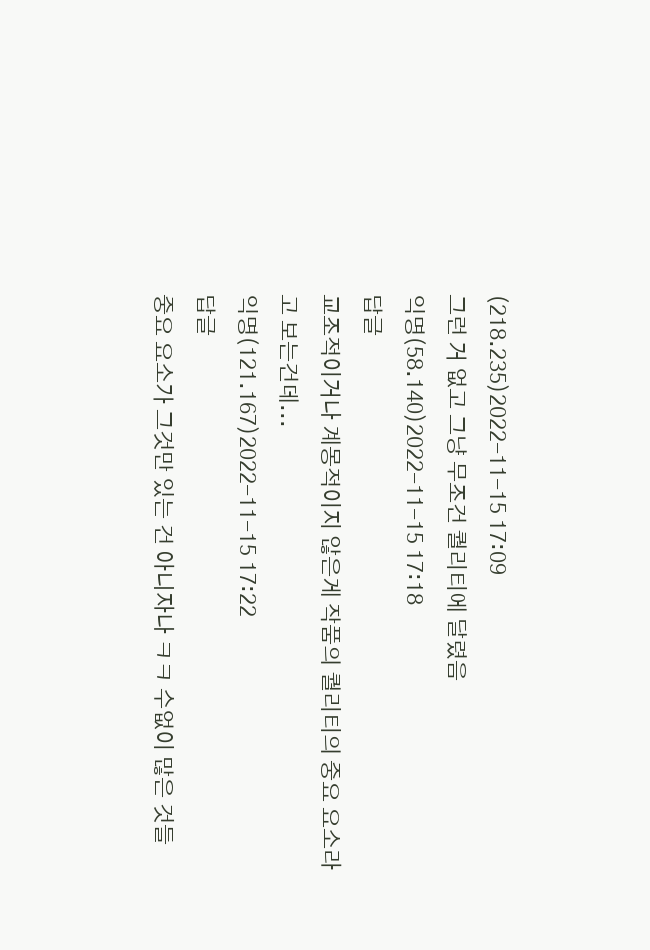(218.235)2022-11-15 17:09
그런 거 없고 그냥 무조건 퀄리티에 달렸음
익명(58.140)2022-11-15 17:18
답글
교조적이거나 계몽적이지 않은게 작품의 퀄리티의 중요 요소라고 보는건데...
익명(121.167)2022-11-15 17:22
답글
중요 요소가 그것만 있는 건 아니자나 ㅋㅋ 수없이 많은 것들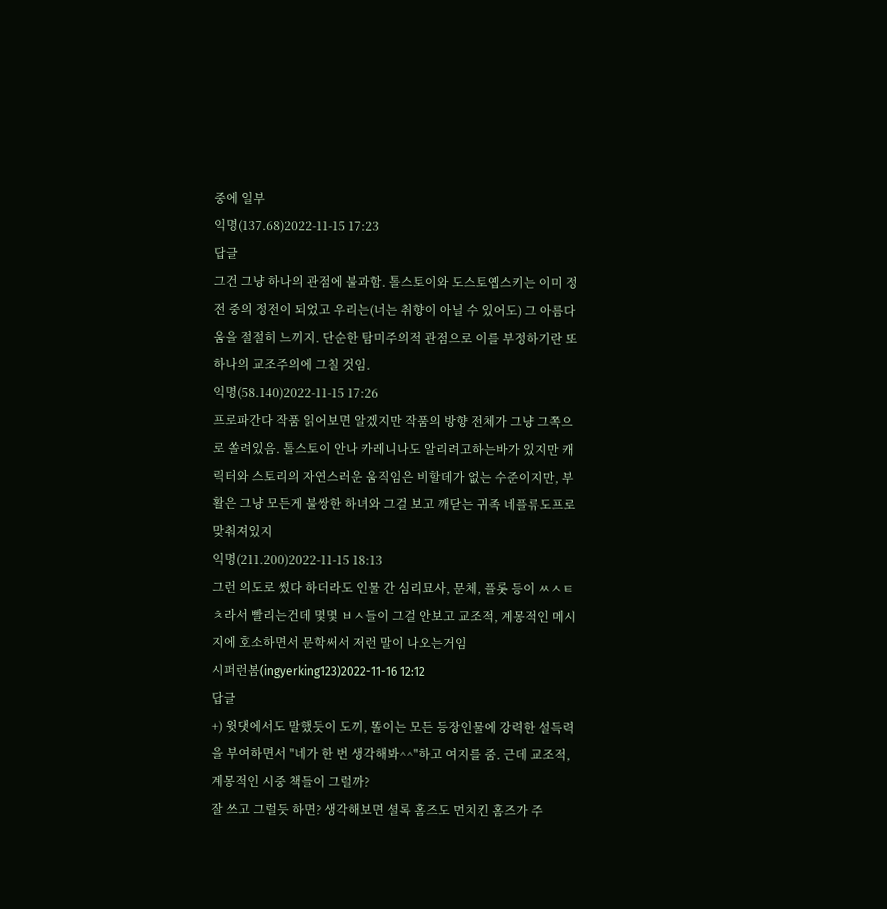중에 일부
익명(137.68)2022-11-15 17:23
답글
그건 그냥 하나의 관점에 불과함. 톨스토이와 도스토옙스키는 이미 정전 중의 정전이 되었고 우리는(너는 취향이 아닐 수 있어도) 그 아름다움을 절절히 느끼지. 단순한 탐미주의적 관점으로 이를 부정하기란 또 하나의 교조주의에 그칠 것임.
익명(58.140)2022-11-15 17:26
프로파간다 작품 읽어보면 알겠지만 작품의 방향 전체가 그냥 그쪽으로 쏠려있음. 톨스토이 안나 카레니나도 알리려고하는바가 있지만 캐릭터와 스토리의 자연스러운 움직임은 비할데가 없는 수준이지만, 부활은 그냥 모든게 불쌍한 하녀와 그걸 보고 깨닫는 귀족 네플류도프로 맞춰져있지
익명(211.200)2022-11-15 18:13
그런 의도로 썼다 하더라도 인물 간 심리묘사, 문체, 플롯 등이 ㅆㅅㅌㅊ라서 빨리는건데 몇몇 ㅂㅅ들이 그걸 안보고 교조적, 계몽적인 메시지에 호소하면서 문학써서 저런 말이 나오는거임
시퍼런봄(ingyerking123)2022-11-16 12:12
답글
+) 윗댓에서도 말했듯이 도끼, 똘이는 모든 등장인물에 강력한 설득력을 부여하면서 "네가 한 번 생각해봐^^"하고 여지를 줌. 근데 교조적, 계몽적인 시중 책들이 그럴까?
잘 쓰고 그럴듯 하면? 생각해보면 셜록 홈즈도 먼치킨 홈즈가 주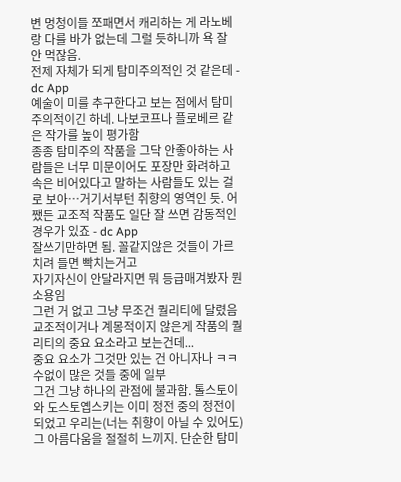변 멍청이들 쪼패면서 캐리하는 게 라노베랑 다를 바가 없는데 그럴 듯하니까 욕 잘 안 먹잖음.
전제 자체가 되게 탐미주의적인 것 같은데 - dc App
예술이 미를 추구한다고 보는 점에서 탐미주의적이긴 하네. 나보코프나 플로베르 같은 작가를 높이 평가함
종종 탐미주의 작품을 그닥 안좋아하는 사람들은 너무 미문이어도 포장만 화려하고 속은 비어있다고 말하는 사람들도 있는 걸로 보아…거기서부턴 취향의 영역인 듯. 어쨌든 교조적 작품도 일단 잘 쓰면 감동적인 경우가 있죠 - dc App
잘쓰기만하면 됨. 꼴같지않은 것들이 가르치려 들면 빡치는거고
자기자신이 안달라지면 뭐 등급매겨봤자 뭔소용임
그런 거 없고 그냥 무조건 퀄리티에 달렸음
교조적이거나 계몽적이지 않은게 작품의 퀄리티의 중요 요소라고 보는건데...
중요 요소가 그것만 있는 건 아니자나 ㅋㅋ 수없이 많은 것들 중에 일부
그건 그냥 하나의 관점에 불과함. 톨스토이와 도스토옙스키는 이미 정전 중의 정전이 되었고 우리는(너는 취향이 아닐 수 있어도) 그 아름다움을 절절히 느끼지. 단순한 탐미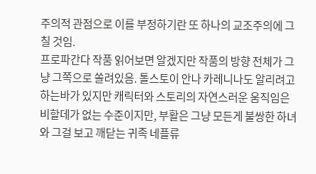주의적 관점으로 이를 부정하기란 또 하나의 교조주의에 그칠 것임.
프로파간다 작품 읽어보면 알겠지만 작품의 방향 전체가 그냥 그쪽으로 쏠려있음. 톨스토이 안나 카레니나도 알리려고하는바가 있지만 캐릭터와 스토리의 자연스러운 움직임은 비할데가 없는 수준이지만, 부활은 그냥 모든게 불쌍한 하녀와 그걸 보고 깨닫는 귀족 네플류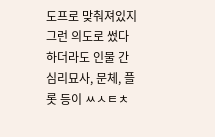도프로 맞춰져있지
그런 의도로 썼다 하더라도 인물 간 심리묘사, 문체, 플롯 등이 ㅆㅅㅌㅊ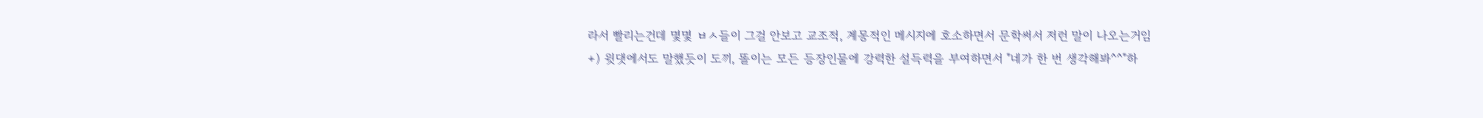라서 빨리는건데 몇몇 ㅂㅅ들이 그걸 안보고 교조적, 계몽적인 메시지에 호소하면서 문학써서 저런 말이 나오는거임
+) 윗댓에서도 말했듯이 도끼, 똘이는 모든 등장인물에 강력한 설득력을 부여하면서 "네가 한 번 생각해봐^^"하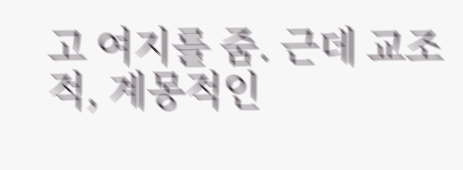고 여지를 줌. 근데 교조적, 계몽적인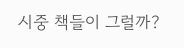시중 책들이 그럴까?